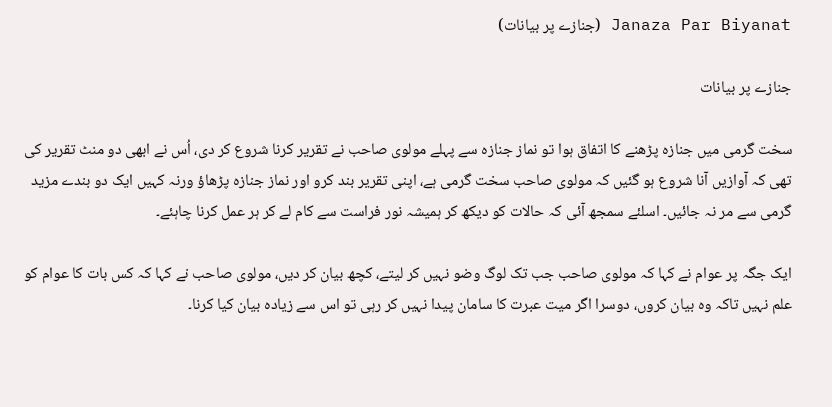Janaza Par Biyanat (جنازے پر بیانات)

جنازے پر بیانات

سخت گرمی میں جنازہ پڑھنے کا اتفاق ہوا تو نماز جنازہ سے پہلے مولوی صاحب نے تقریر کرنا شروع کر دی، اُس نے ابھی دو منٹ تقریر کی تھی کہ آوازیں آنا شروع ہو گئیں کہ مولوی صاحب سخت گرمی ہے، اپنی تقریر بند کرو اور نماز جنازہ پڑھاؤ ورنہ کہیں ایک دو بندے مزید گرمی سے مر نہ جائیں۔ اسلئے سمجھ آئی کہ حالات کو دیکھ کر ہمیشہ نور فراست سے کام لے کر ہر عمل کرنا چاہئے۔

ایک جگہ پر عوام نے کہا کہ مولوی صاحب جب تک لوگ وضو نہیں کر لیتے، کچھ بیان کر دیں، مولوی صاحب نے کہا کہ کس بات کا عوام کو علم نہیں تاکہ وہ بیان کروں، دوسرا اگر میت عبرت کا سامان پیدا نہیں کر رہی تو اس سے زیادہ بیان کیا کرنا۔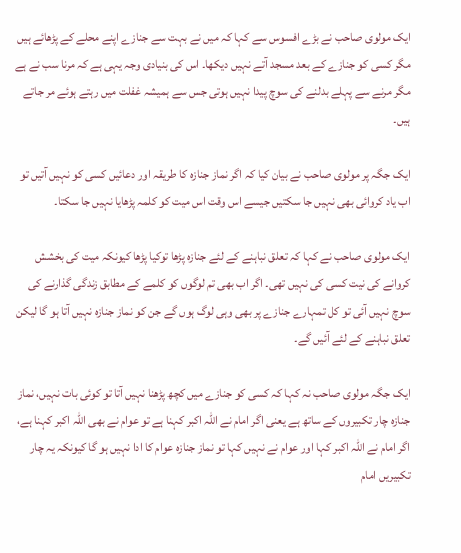ایک مولوی صاحب نے بڑے افسوس سے کہا کہ میں نے بہت سے جنازے اپنے محلے کے پڑھائے ہیں مگر کسی کو جنازے کے بعد مسجد آتے نہیں دیکھا۔ اس کی بنیادی وجہ یہی ہے کہ مرنا سب نے ہے مگر مرنے سے پہلے بدلنے کی سوچ پیدا نہیں ہوتی جس سے ہمیشہ غفلت میں رہتے ہوئے مر جاتے ہیں۔

ایک جگہ پر مولوی صاحب نے بیان کیا کہ اگر نماز جنازہ کا طریقہ اور دعائیں کسی کو نہیں آتیں تو اب یاد کروائی بھی نہیں جا سکتیں جیسے اس وقت اس میت کو کلمہ پڑھایا نہیں جا سکتا۔

ایک مولوی صاحب نے کہا کہ تعلق نباہنے کے لئے جنازہ پڑھا توکیا پڑھا کیونکہ میت کی بخشش کروانے کی نیت کسی کی نہیں تھی۔ اگر اب بھی تم لوگوں کو کلمے کے مطابق زندگی گذارنے کی سوچ نہیں آئی تو کل تمہارے جنازے پر بھی وہی لوگ ہوں گے جن کو نماز جنازہ نہیں آتا ہو گا لیکن تعلق نباہنے کے لئے آئیں گے۔

ایک جگہ مولوی صاحب نہ کہا کہ کسی کو جنازے میں کچھ پڑھنا نہیں آتا تو کوئی بات نہیں، نماز جنازہ چار تکبیروں کے ساتھ ہے یعنی اگر امام نے اللہ اکبر کہنا ہے تو عوام نے بھی اللہ اکبر کہنا ہے، اگر امام نے اللہ اکبر کہا اور عوام نے نہیں کہا تو نماز جنازہ عوام کا ادا نہیں ہو گا کیونکہ یہ چار تکبیریں امام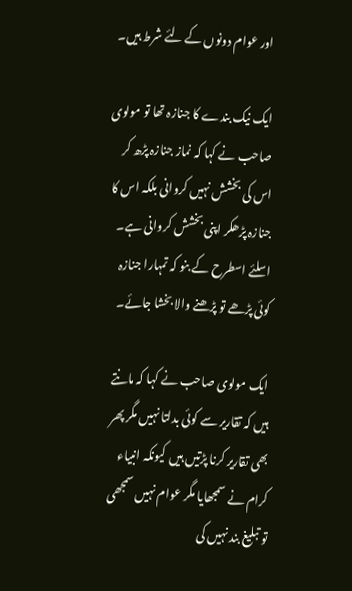اور عوام دونوں کے لئے شرط ہیں۔

ایک نیک بندے کا جنازہ تھا تو مولوی صاحب نے کہا کہ نماز جنازہ پڑھ کر اس کی بخشش نہیں کروانی بلکہ اس کا جنازہ پڑھکر اپنی بخشش کروانی ہے۔ اسلئے اسطرح کے بنو کہ تمہارا جنازہ کوئی پڑھے تو پڑھنے والا بخشا جائے۔

ایک مولوی صاحب نے کہا کہ مانتے ہیں کہ تقاریر سے کوئی بدلتا نہیں مگر پھر بھی تقاریر کرنا پڑتیں ہیں کیونکہ انبیاء کرام نے سمجھایا مگر عوام نہیں سمجھی تو تبلیغ بند نہیں کی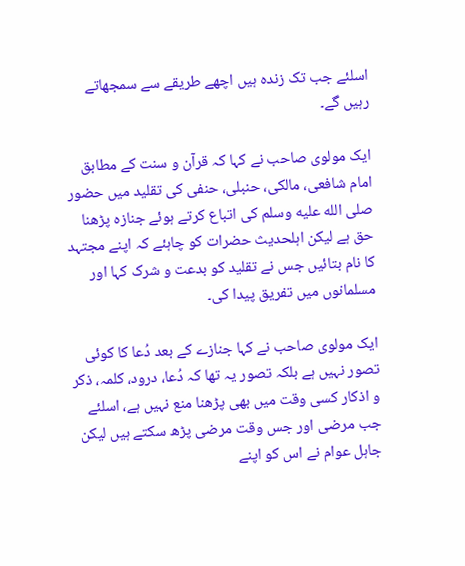اسلئے جب تک زندہ ہیں اچھے طریقے سے سمجھاتے رہیں گے۔

ایک مولوی صاحب نے کہا کہ قرآن و سنت کے مطابق امام شافعی، مالکی، حنبلی، حنفی کی تقلید میں حضور صلى الله عليه وسلم کی اتباع کرتے ہوئے جنازہ پڑھنا حق ہے لیکن اہلحدیث حضرات کو چاہئے کہ اپنے مجتہد کا نام بتائیں جس نے تقلید کو بدعت و شرک کہا اور مسلمانوں میں تفریق پیدا کی۔

ایک مولوی صاحب نے کہا جنازے کے بعد دُعا کا کوئی تصور نہیں ہے بلکہ تصور یہ تھا کہ دُعا، درود، کلمہ، ذکر و اذکار کسی وقت میں بھی پڑھنا منع نہیں ہے، اسلئے جب مرضی اور جس وقت مرضی پڑھ سکتے ہیں لیکن جاہل عوام نے اس کو اپنے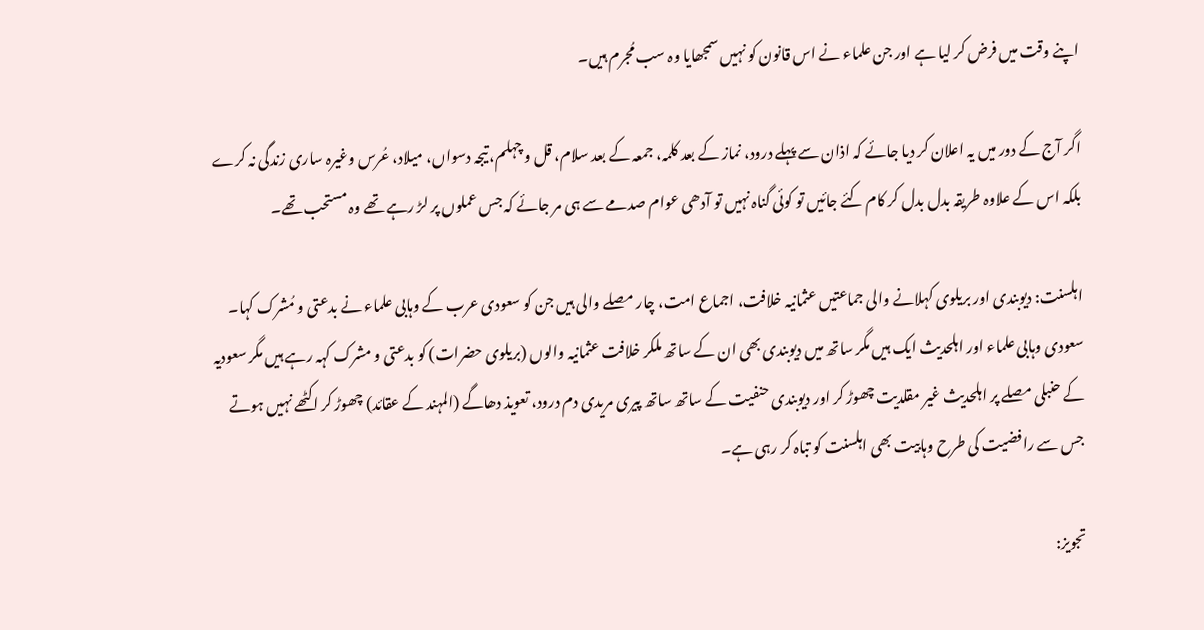اپنے وقت میں فرض کر لیا ہے اور جن علماء نے اس قانون کو نہیں سمجھایا وہ سب مُجرم ہیں۔

اگر آج کے دور میں یہ اعلان کر دیا جائے کہ اذان سے پہلے درود، نماز کے بعد کلمہ، جمعہ کے بعد سلام، قل و چہلم، تیجہ دسواں، میلاد، عُرس وغیرہ ساری زندگی نہ کرے بلکہ اس کے علاوہ طریقہ بدل بدل کر کام کئے جائیں تو کوئی گناہ نہیں تو آدھی عوام صدمے سے ہی مر جائے کہ جس عملوں پر لڑ رہے تھے وہ مستحب تھے۔

اہلسنت: دیوبندی اور بریلوی کہلانے والی جماعتیں عثمانیہ خلافت، اجماع امت، چار مصلے والی ہیں جن کو سعودی عرب کے وہابی علماء نے بدعتی و مُشرک کہا۔ سعودی وہابی علماء اور اہلحدیث ایک ہیں مگر ساتھ میں دیوبندی بھی ان کے ساتھ ملکر خلافت عثمانیہ والوں (بریلوی حضرات) کو بدعتی و مشرک کہہ رہے ہیں مگر سعودیہ کے حنبلی مصلے پر اہلحدیث غیر مقلدیت چھوڑ کر اور دیوبندی حنفیت کے ساتھ ساتھ پیری مریدی دم درود، تعویذ دھاگے (المہند کے عقائد) چھوڑ کر اکٹھے نہیں ہوتے جس سے رافضیت کی طرح وہابیت بھی اہلسنت کو تباہ کر رہی ہے۔

تجویز: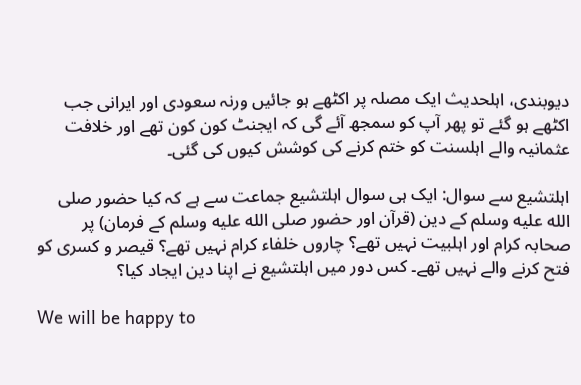دیوبندی، اہلحدیث ایک مصلہ پر اکٹھے ہو جائیں ورنہ سعودی اور ایرانی جب اکٹھے ہو گئے تو پھر آپ کو سمجھ آئے گی کہ ایجنٹ کون کون تھے اور خلافت عثمانیہ والے اہلسنت کو ختم کرنے کی کوشش کیوں کی گئی۔

اہلتشیع سے سوال: ایک ہی سوال اہلتشیع جماعت سے ہے کہ کیا حضور صلى الله عليه وسلم کے دین (قرآن اور حضور صلى الله عليه وسلم کے فرمان) پر صحابہ کرام اور اہلبیت نہیں تھے؟ چاروں خلفاء کرام نہیں تھے؟ قیصر و کسری کو فتح کرنے والے نہیں تھے۔ کس دور میں اہلتشیع نے اپنا دین ایجاد کیا؟

We will be happy to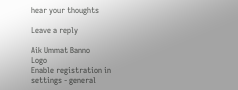hear your thoughts

Leave a reply

Aik Ummat Banno
Logo
Enable registration in settings - general